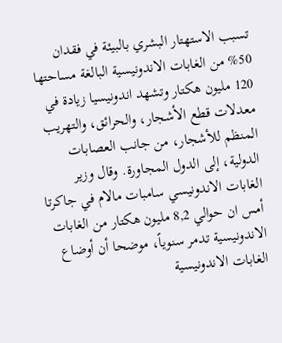تسبب الاستهتار البشري بالبيئة في فقدان 50% من الغابات الاندونيسية البالغة مساحتها 120 مليون هكتار وتشهد اندونيسيا زيادة في معدلات قطع الأشجار، والحرائق، والتهريب المنظم للأشجار، من جانب العصابات الدولية، إلى الدول المجاورة. وقال وزير الغابات الاندونيسي سامبات مالام في جاكرتا أمس ان حوالي 8,2 مليون هكتار من الغابات الاندونيسية تدمر سنوياً، موضحا أن أوضاع الغابات الاندونيسية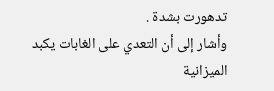تدهورت بشدة .
وأشار إلى أن التعدي على الغابات يكبد الميزانية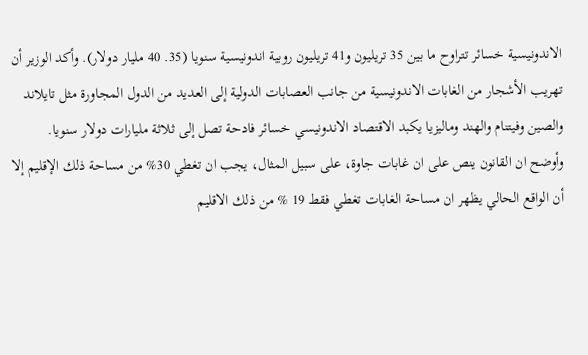الاندونيسية خسائر تتراوح ما بين 35 تريليون و41 تريليون روبية اندونيسية سنويا (35. 40 مليار دولار). وأكد الوزير أن تهريب الأشجار من الغابات الاندونيسية من جانب العصابات الدولية إلى العديد من الدول المجاورة مثل تايلاند والصين وفيتنام والهند وماليزيا يكبد الاقتصاد الاندونيسي خسائر فادحة تصل إلى ثلاثة مليارات دولار سنويا.
وأوضح ان القانون ينص على ان غابات جاوة، على سبيل المثال، يجب ان تغطي 30% من مساحة ذلك الإقليم إلا أن الواقع الحالي يظهر ان مساحة الغابات تغطي فقط 19 % من ذلك الاقليم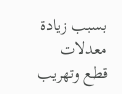بسبب زيادة معدلات قطع وتهريب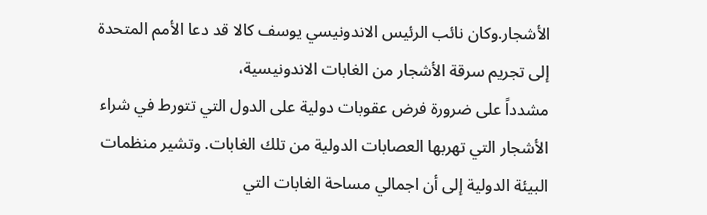الأشجار.وكان نائب الرئيس الاندونيسي يوسف كالا قد دعا الأمم المتحدة إلى تجريم سرقة الأشجار من الغابات الاندونيسية،
مشدداً على ضرورة فرض عقوبات دولية على الدول التي تتورط في شراء الأشجار التي تهربها العصابات الدولية من تلك الغابات. وتشير منظمات البيئة الدولية إلى أن اجمالي مساحة الغابات التي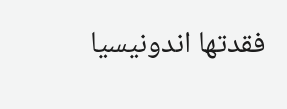فقدتها اندونيسيا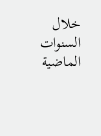خلال السنوات الماضية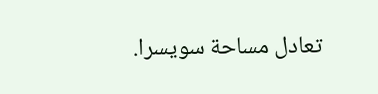تعادل مساحة سويسرا.